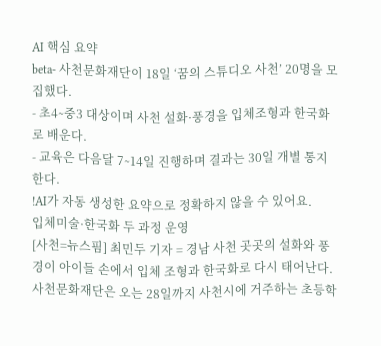AI 핵심 요약
beta- 사천문화재단이 18일 ‘꿈의 스튜디오 사천’ 20명을 모집했다.
- 초4∼중3 대상이며 사천 설화·풍경을 입체조형과 한국화로 배운다.
- 교육은 다음달 7∼14일 진행하며 결과는 30일 개별 통지한다.
!AI가 자동 생성한 요약으로 정확하지 않을 수 있어요.
입체미술·한국화 두 과정 운영
[사천=뉴스핌] 최민두 기자 = 경남 사천 곳곳의 설화와 풍경이 아이들 손에서 입체 조형과 한국화로 다시 태어난다.
사천문화재단은 오는 28일까지 사천시에 거주하는 초등학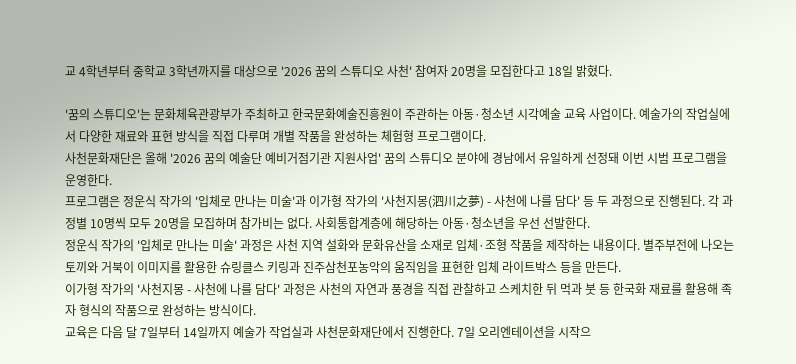교 4학년부터 중학교 3학년까지를 대상으로 '2026 꿈의 스튜디오 사천' 참여자 20명을 모집한다고 18일 밝혔다.

'꿈의 스튜디오'는 문화체육관광부가 주최하고 한국문화예술진흥원이 주관하는 아동·청소년 시각예술 교육 사업이다. 예술가의 작업실에서 다양한 재료와 표현 방식을 직접 다루며 개별 작품을 완성하는 체험형 프로그램이다.
사천문화재단은 올해 '2026 꿈의 예술단 예비거점기관 지원사업' 꿈의 스튜디오 분야에 경남에서 유일하게 선정돼 이번 시범 프로그램을 운영한다.
프로그램은 정운식 작가의 '입체로 만나는 미술'과 이가형 작가의 '사천지몽(泗川之夢) - 사천에 나를 담다' 등 두 과정으로 진행된다. 각 과정별 10명씩 모두 20명을 모집하며 참가비는 없다. 사회통합계층에 해당하는 아동·청소년을 우선 선발한다.
정운식 작가의 '입체로 만나는 미술' 과정은 사천 지역 설화와 문화유산을 소재로 입체·조형 작품을 제작하는 내용이다. 별주부전에 나오는 토끼와 거북이 이미지를 활용한 슈링클스 키링과 진주삼천포농악의 움직임을 표현한 입체 라이트박스 등을 만든다.
이가형 작가의 '사천지몽 - 사천에 나를 담다' 과정은 사천의 자연과 풍경을 직접 관찰하고 스케치한 뒤 먹과 붓 등 한국화 재료를 활용해 족자 형식의 작품으로 완성하는 방식이다.
교육은 다음 달 7일부터 14일까지 예술가 작업실과 사천문화재단에서 진행한다. 7일 오리엔테이션을 시작으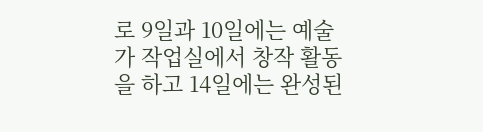로 9일과 10일에는 예술가 작업실에서 창작 활동을 하고 14일에는 완성된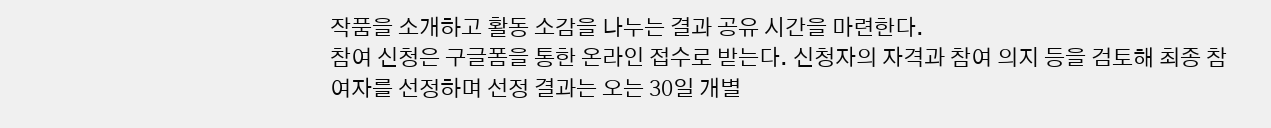작품을 소개하고 활동 소감을 나누는 결과 공유 시간을 마련한다.
참여 신청은 구글폼을 통한 온라인 접수로 받는다. 신청자의 자격과 참여 의지 등을 검토해 최종 참여자를 선정하며 선정 결과는 오는 30일 개별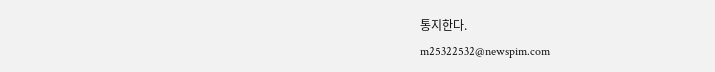통지한다.
m25322532@newspim.com